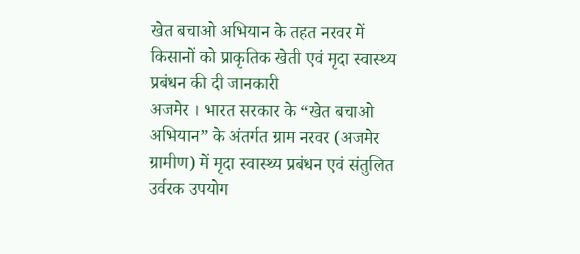खेत बचाओ अभियान के तहत नरवर में किसानों को प्राकृतिक खेती एवं मृदा स्वास्थ्य प्रबंधन की दी जानकारी
अजमेर । भारत सरकार के “खेत बचाओ अभियान” के अंतर्गत ग्राम नरवर (अजमेर ग्रामीण) में मृदा स्वास्थ्य प्रबंधन एवं संतुलित उर्वरक उपयोग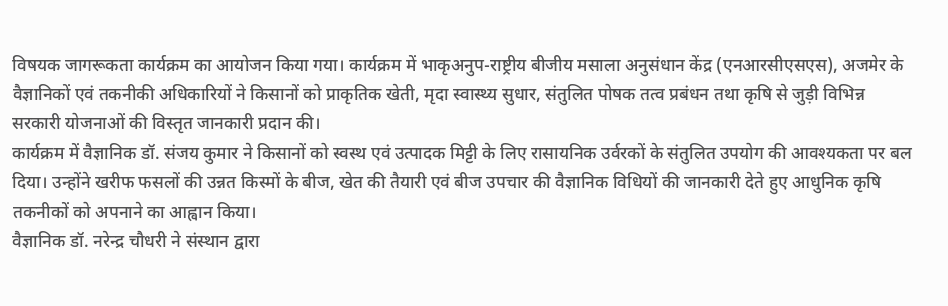विषयक जागरूकता कार्यक्रम का आयोजन किया गया। कार्यक्रम में भाकृअनुप-राष्ट्रीय बीजीय मसाला अनुसंधान केंद्र (एनआरसीएसएस), अजमेर के वैज्ञानिकों एवं तकनीकी अधिकारियों ने किसानों को प्राकृतिक खेती, मृदा स्वास्थ्य सुधार, संतुलित पोषक तत्व प्रबंधन तथा कृषि से जुड़ी विभिन्न सरकारी योजनाओं की विस्तृत जानकारी प्रदान की।
कार्यक्रम में वैज्ञानिक डॉ. संजय कुमार ने किसानों को स्वस्थ एवं उत्पादक मिट्टी के लिए रासायनिक उर्वरकों के संतुलित उपयोग की आवश्यकता पर बल दिया। उन्होंने खरीफ फसलों की उन्नत किस्मों के बीज, खेत की तैयारी एवं बीज उपचार की वैज्ञानिक विधियों की जानकारी देते हुए आधुनिक कृषि तकनीकों को अपनाने का आह्वान किया।
वैज्ञानिक डॉ. नरेन्द्र चौधरी ने संस्थान द्वारा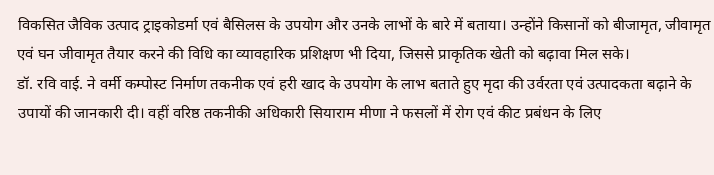विकसित जैविक उत्पाद ट्राइकोडर्मा एवं बैसिलस के उपयोग और उनके लाभों के बारे में बताया। उन्होंने किसानों को बीजामृत, जीवामृत एवं घन जीवामृत तैयार करने की विधि का व्यावहारिक प्रशिक्षण भी दिया, जिससे प्राकृतिक खेती को बढ़ावा मिल सके।
डॉ. रवि वाई. ने वर्मी कम्पोस्ट निर्माण तकनीक एवं हरी खाद के उपयोग के लाभ बताते हुए मृदा की उर्वरता एवं उत्पादकता बढ़ाने के उपायों की जानकारी दी। वहीं वरिष्ठ तकनीकी अधिकारी सियाराम मीणा ने फसलों में रोग एवं कीट प्रबंधन के लिए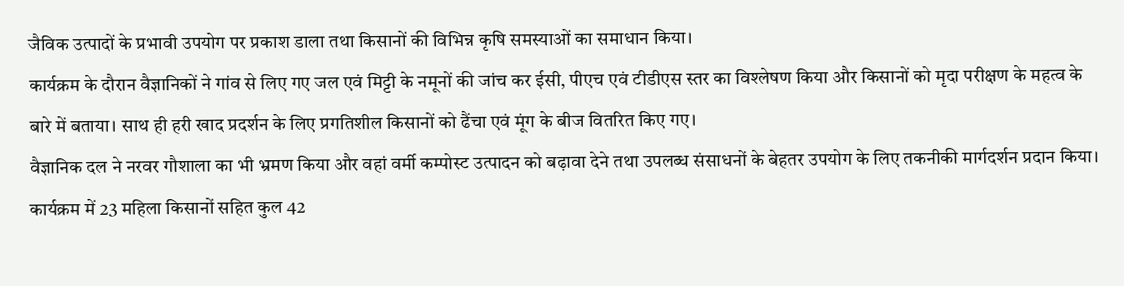जैविक उत्पादों के प्रभावी उपयोग पर प्रकाश डाला तथा किसानों की विभिन्न कृषि समस्याओं का समाधान किया।
कार्यक्रम के दौरान वैज्ञानिकों ने गांव से लिए गए जल एवं मिट्टी के नमूनों की जांच कर ईसी, पीएच एवं टीडीएस स्तर का विश्लेषण किया और किसानों को मृदा परीक्षण के महत्व के बारे में बताया। साथ ही हरी खाद प्रदर्शन के लिए प्रगतिशील किसानों को ढैंचा एवं मूंग के बीज वितरित किए गए।
वैज्ञानिक दल ने नरवर गौशाला का भी भ्रमण किया और वहां वर्मी कम्पोस्ट उत्पादन को बढ़ावा देने तथा उपलब्ध संसाधनों के बेहतर उपयोग के लिए तकनीकी मार्गदर्शन प्रदान किया।
कार्यक्रम में 23 महिला किसानों सहित कुल 42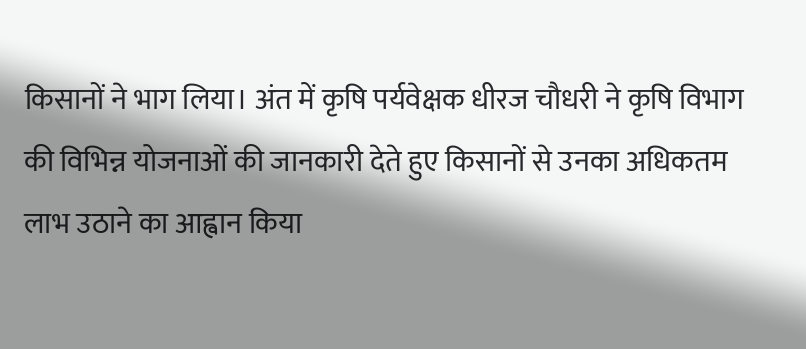किसानों ने भाग लिया। अंत में कृषि पर्यवेक्षक धीरज चौधरी ने कृषि विभाग की विभिन्न योजनाओं की जानकारी देते हुए किसानों से उनका अधिकतम लाभ उठाने का आह्वान किया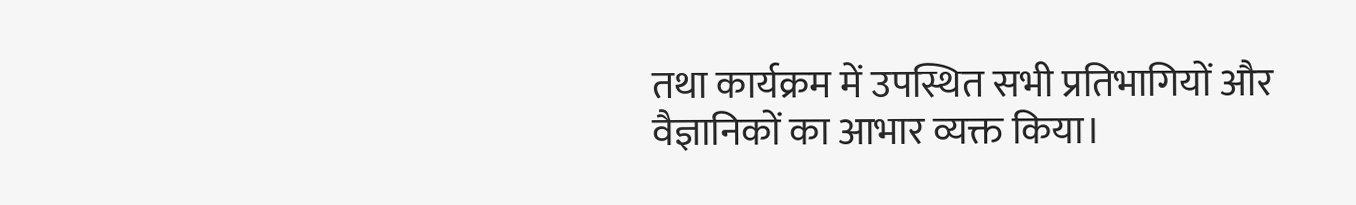तथा कार्यक्रम में उपस्थित सभी प्रतिभागियों और वैज्ञानिकों का आभार व्यक्त किया।